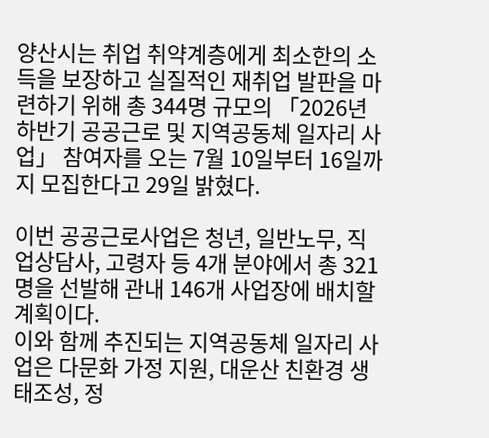양산시는 취업 취약계층에게 최소한의 소득을 보장하고 실질적인 재취업 발판을 마련하기 위해 총 344명 규모의 「2026년 하반기 공공근로 및 지역공동체 일자리 사업」 참여자를 오는 7월 10일부터 16일까지 모집한다고 29일 밝혔다.

이번 공공근로사업은 청년, 일반노무, 직업상담사, 고령자 등 4개 분야에서 총 321명을 선발해 관내 146개 사업장에 배치할 계획이다.
이와 함께 추진되는 지역공동체 일자리 사업은 다문화 가정 지원, 대운산 친환경 생태조성, 정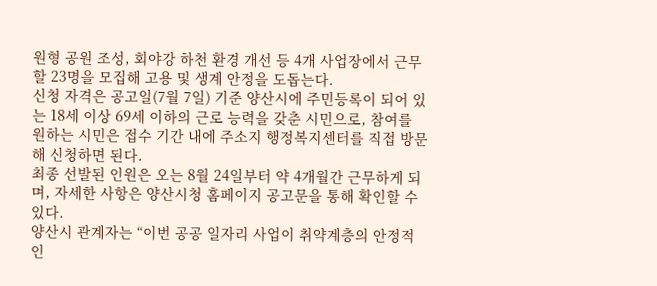원형 공원 조성, 회야강 하천 환경 개선 등 4개 사업장에서 근무할 23명을 모집해 고용 및 생계 안정을 도돕는다.
신청 자격은 공고일(7월 7일) 기준 양산시에 주민등록이 되어 있는 18세 이상 69세 이하의 근로 능력을 갖춘 시민으로, 참여를 원하는 시민은 접수 기간 내에 주소지 행정복지센터를 직접 방문해 신청하면 된다.
최종 선발된 인원은 오는 8월 24일부터 약 4개월간 근무하게 되며, 자세한 사항은 양산시청 홈페이지 공고문을 통해 확인할 수 있다.
양산시 관계자는 “이번 공공 일자리 사업이 취약계층의 안정적인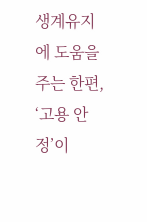생계유지에 도움을 주는 한편, ‘고용 안정’이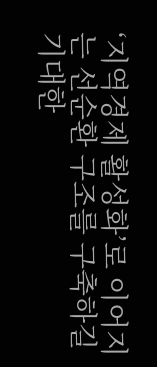‘지역경제 활성화’로 이어지는 선순환 구조를 구축하길 기대한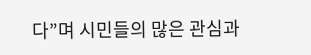다”며 시민들의 많은 관심과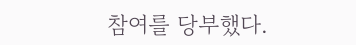참여를 당부했다.